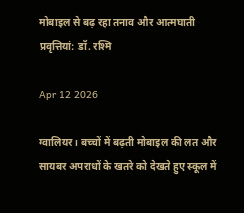मोबाइल से बढ़ रहा तनाव और आत्मघाती प्रवृत्तियां: डॉ. रश्मि

Apr 12 2026

ग्वालियर। बच्चों में बढ़ती मोबाइल की लत और सायबर अपराधों के खतरे को देखते हुए स्कूल में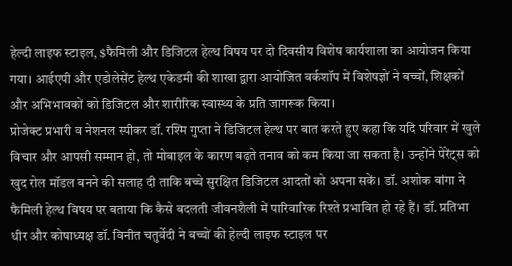हेल्दी लाइफ स्टाइल, $फैमिली और डिजिटल हेल्थ विषय पर दो दिवसीय विशेष कार्यशाला का आयोजन किया गया। आईएपी और एडोलेसेंट हेल्थ एकेडमी की शाखा द्वारा आयोजित वर्कशॉप में विशेषज्ञों ने बच्चों, शिक्षकों और अभिभावकों को डिजिटल और शारीरिक स्वास्थ्य के प्रति जागरूक किया।
प्रोजेक्ट प्रभारी व नेशनल स्पीकर डॉ. रश्मि गुप्ता ने डिजिटल हेल्थ पर बात करते हुए कहा कि यदि परिवार में खुले विचार और आपसी सम्मान हो, तो मोबाइल के कारण बढ़ते तनाव को कम किया जा सकता है। उन्होंने पेरेंट्स को खुद रोल मॉडल बनने की सलाह दी ताकि बच्चे सुरक्षित डिजिटल आदतों को अपना सकें। डॉ. अशोक बांगा ने फैमिली हेल्थ विषय पर बताया कि कैसे बदलती जीवनशैली में पारिवारिक रिश्ते प्रभावित हो रहे हैं। डॉ. प्रतिभा धीर और कोषाध्यक्ष डॉ. विनीत चतुर्वेदी ने बच्चों की हेल्दी लाइफ स्टाइल पर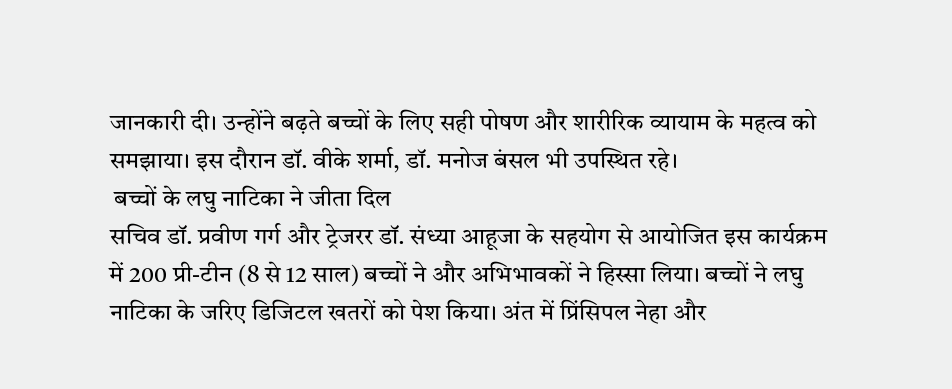जानकारी दी। उन्होंने बढ़ते बच्चों के लिए सही पोषण और शारीरिक व्यायाम के महत्व को समझाया। इस दौरान डॉ. वीके शर्मा, डॉ. मनोज बंसल भी उपस्थित रहे।
 बच्चों के लघु नाटिका ने जीता दिल
सचिव डॉ. प्रवीण गर्ग और ट्रेजरर डॉ. संध्या आहूजा के सहयोग से आयोजित इस कार्यक्रम में 200 प्री-टीन (8 से 12 साल) बच्चों ने और अभिभावकों ने हिस्सा लिया। बच्चों ने लघु नाटिका के जरिए डिजिटल खतरों को पेश किया। अंत में प्रिंसिपल नेहा और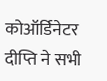कोऑर्डिनेटर दीप्ति ने सभी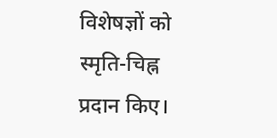विशेषज्ञों को स्मृति-चिह्न प्रदान किए।